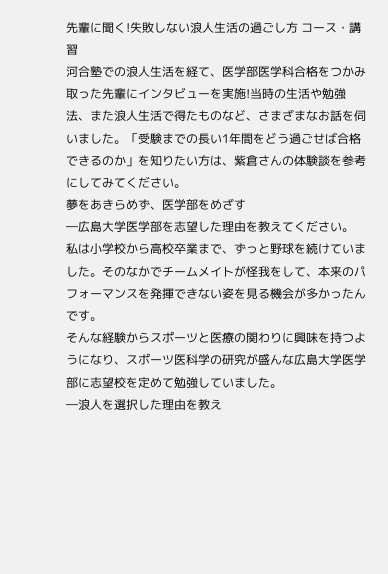先輩に聞く!失敗しない浪人生活の過ごし方 コース・講習
河合塾での浪人生活を経て、医学部医学科合格をつかみ取った先輩にインタビューを実施!当時の生活や勉強法、また浪人生活で得たものなど、さまざまなお話を伺いました。「受験までの長い1年間をどう過ごせば合格できるのか」を知りたい方は、紫倉さんの体験談を参考にしてみてください。
夢をあきらめず、医学部をめざす
―広島大学医学部を志望した理由を教えてください。
私は小学校から高校卒業まで、ずっと野球を続けていました。そのなかでチームメイトが怪我をして、本来のパフォーマンスを発揮できない姿を見る機会が多かったんです。
そんな経験からスポーツと医療の関わりに興味を持つようになり、スポーツ医科学の研究が盛んな広島大学医学部に志望校を定めて勉強していました。
―浪人を選択した理由を教え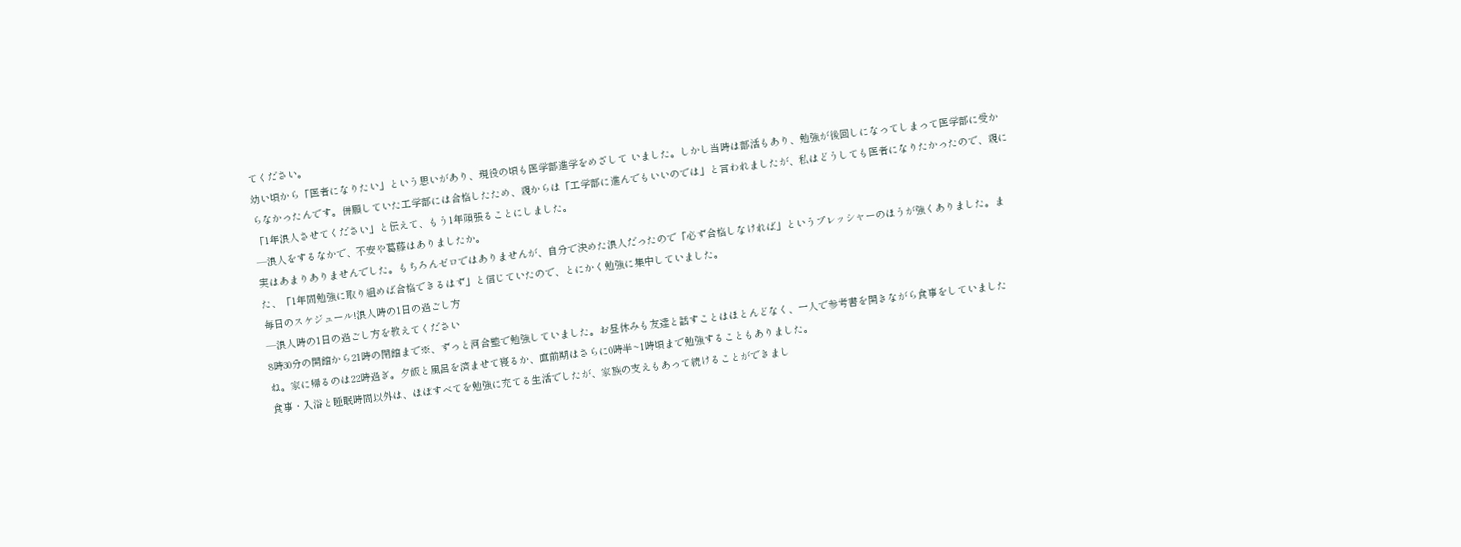てください。
幼い頃から「医者になりたい」という思いがあり、現役の頃も医学部進学をめざして いました。しかし当時は部活もあり、勉強が後回しになってしまって医学部に受からなかったんです。併願していた工学部には合格したため、親からは「工学部に進んでもいいのでは」と言われましたが、私はどうしても医者になりたかったので、親に「1年浪人させてください」と伝えて、もう1年頑張ることにしました。
―浪人をするなかで、不安や葛藤はありましたか。
実はあまりありませんでした。もちろんゼロではありませんが、自分で決めた浪人だったので「必ず合格しなければ」というプレッシャーのほうが強くありました。また、「1年間勉強に取り組めば合格できるはず」と信じていたので、とにかく勉強に集中していました。
毎日のスケジュール!浪人時の1日の過ごし方
—浪人時の1日の過ごし方を教えてください
8時30分の開館から21時の閉館まで※、ずっと河合塾で勉強していました。お昼休みも友達と話すことはほとんどなく、一人で参考書を開きながら食事をしていましたね。家に帰るのは22時過ぎ。夕飯と風呂を済ませて寝るか、直前期はさらに0時半~1時頃まで勉強することもありました。
食事・入浴と睡眠時間以外は、ほぼすべてを勉強に充てる生活でしたが、家族の支えもあって続けることができまし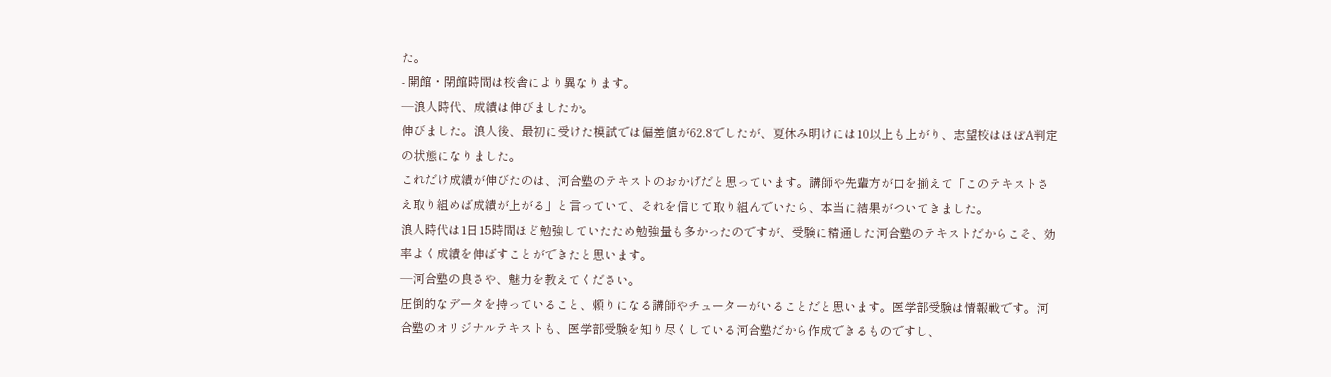た。
- 開館・閉館時間は校舎により異なります。
―浪人時代、成績は伸びましたか。
伸びました。浪人後、最初に受けた模試では偏差値が62.8でしたが、夏休み明けには10以上も上がり、志望校はほぼA判定の状態になりました。
これだけ成績が伸びたのは、河合塾のテキストのおかげだと思っています。講師や先輩方が口を揃えて「このテキストさえ取り組めば成績が上がる」と言っていて、それを信じて取り組んでいたら、本当に結果がついてきました。
浪人時代は1日15時間ほど勉強していたため勉強量も多かったのですが、受験に精通した河合塾のテキストだからこそ、効率よく成績を伸ばすことができたと思います。
―河合塾の良さや、魅力を教えてください。
圧倒的なデータを持っていること、頼りになる講師やチューターがいることだと思います。医学部受験は情報戦です。河合塾のオリジナルテキストも、医学部受験を知り尽くしている河合塾だから作成できるものですし、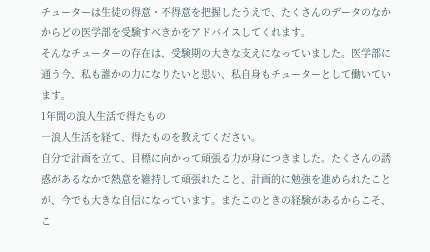チューターは生徒の得意・不得意を把握したうえで、たくさんのデータのなかからどの医学部を受験すべきかをアドバイスしてくれます。
そんなチューターの存在は、受験期の大きな支えになっていました。医学部に通う今、私も誰かの力になりたいと思い、私自身もチューターとして働いています。
1年間の浪人生活で得たもの
―浪人生活を経て、得たものを教えてください。
自分で計画を立て、目標に向かって頑張る力が身につきました。たくさんの誘惑があるなかで熱意を維持して頑張れたこと、計画的に勉強を進められたことが、今でも大きな自信になっています。またこのときの経験があるからこそ、こ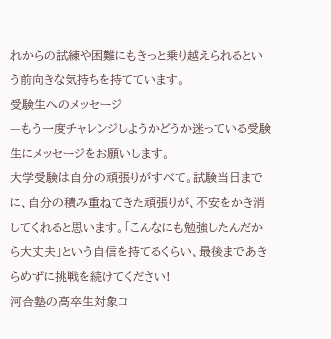れからの試練や困難にもきっと乗り越えられるという前向きな気持ちを持てています。
受験生へのメッセージ
—もう一度チャレンジしようかどうか迷っている受験生にメッセージをお願いします。
大学受験は自分の頑張りがすべて。試験当日までに、自分の積み重ねてきた頑張りが、不安をかき消してくれると思います。「こんなにも勉強したんだから大丈夫」という自信を持てるくらい、最後まであきらめずに挑戦を続けてください!
河合塾の高卒生対象コ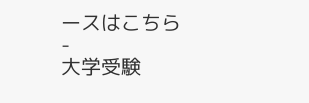ースはこちら
-
大学受験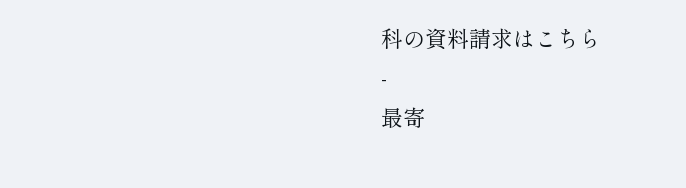科の資料請求はこちら
-
最寄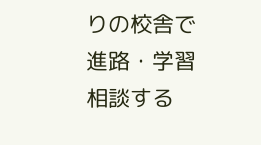りの校舎で進路・学習相談する